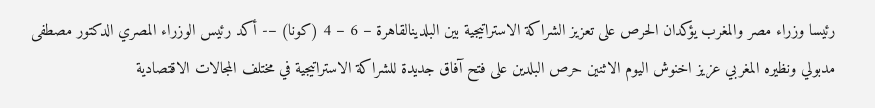رئيسا وزراء مصر والمغرب يؤكدان الحرص على تعزيز الشراكة الاستراتيجية بين البلدينالقاهرة – 6 – 4 (كونا) –- أكد رئيس الوزراء المصري الدكتور مصطفى مدبولي ونظيره المغربي عزيز اخنوش اليوم الاثنين حرص البلدين على فتح آفاق جديدة للشراكة الاستراتيجية في مختلف المجالات الاقتصادية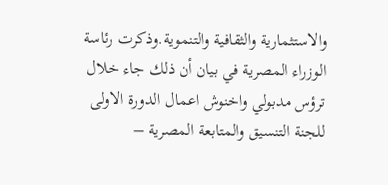والاستثمارية والثقافية والتنموية.وذكرت رئاسة الوزراء المصرية في بيان أن ذلك جاء خلال ترؤس مدبولي واخنوش اعمال الدورة الاولى للجنة التنسيق والمتابعة المصرية –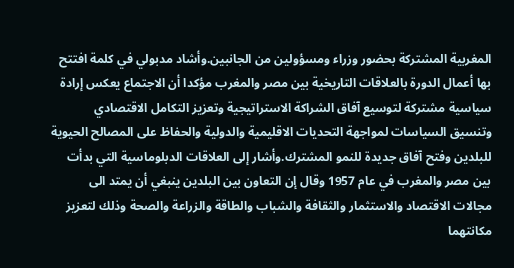المغربية المشتركة بحضور وزراء ومسؤولين من الجانبين.وأشاد مدبولي في كلمة افتتح بها أعمال الدورة بالعلاقات التاريخية بين مصر والمغرب مؤكدا أن الاجتماع يعكس إرادة سياسية مشتركة لتوسيع آفاق الشراكة الاستراتيجية وتعزيز التكامل الاقتصادي وتنسيق السياسات لمواجهة التحديات الاقليمية والدولية والحفاظ على المصالح الحيوية للبلدين وفتح آفاق جديدة للنمو المشترك.وأشار إلى العلاقات الدبلوماسية التي بدأت بين مصر والمغرب في عام 1957 وقال إن التعاون بين البلدين ينبغي أن يمتد الى مجالات الاقتصاد والاستثمار والثقافة والشباب والطاقة والزراعة والصحة وذلك لتعزيز مكانتهما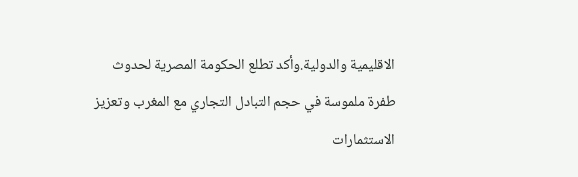الاقليمية والدولية.وأكد تطلع الحكومة المصرية لحدوث طفرة ملموسة في حجم التبادل التجاري مع المغرب وتعزيز الاستثمارات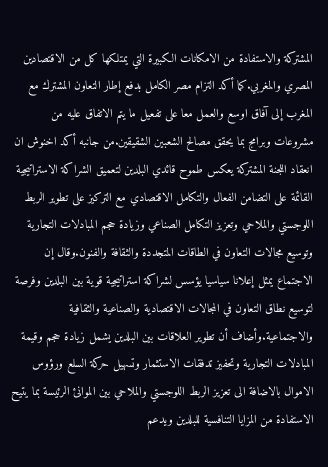المشتركة والاستفادة من الامكانات الكبيرة التي يمتلكها كل من الاقتصادين المصري والمغربي.كما أكد التزام مصر الكامل بدفع إطار التعاون المشترك مع المغرب إلى آفاق اوسع والعمل معا على تفعيل ما يتم الاتفاق عليه من مشروعات وبرامج بما يحقق مصالح الشعبين الشقيقين.من جانبه أكد اخنوش ان انعقاد اللجنة المشتركة يعكس طموح قائدي البلدين لتعميق الشراكة الاستراتيجية القائمة على التضامن الفعال والتكامل الاقتصادي مع التركيز على تطوير الربط اللوجستي والملاحي وتعزيز التكامل الصناعي وزيادة حجم المبادلات التجارية وتوسيع مجالات التعاون في الطاقات المتجددة والثقافة والفنون.وقال إن الاجتماع يمثل إعلانا سياسيا يؤسس لشراكة استراتيجية قوية بين البلدين وفرصة لتوسيع نطاق التعاون في المجالات الاقتصادية والصناعية والثقافية والاجتماعية.وأضاف أن تطوير العلاقات بين البلدين يشمل زيادة حجم وقيمة المبادلات التجارية وتحفيز تدفقات الاستثمار وتسهيل حركة السلع ورؤوس الاموال بالاضافة الى تعزيز الربط اللوجستي والملاحي بين الموانئ الرئيسة بما يتيح الاستفادة من المزايا التنافسية للبلدين ويدعم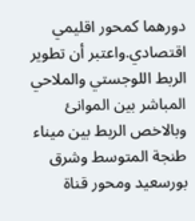دورهما كمحور اقليمي اقتصادي.واعتبر أن تطوير الربط اللوجستي والملاحي المباشر بين الموانئ وبالاخص الربط بين ميناء طنجة المتوسط وشرق بورسعيد ومحور قناة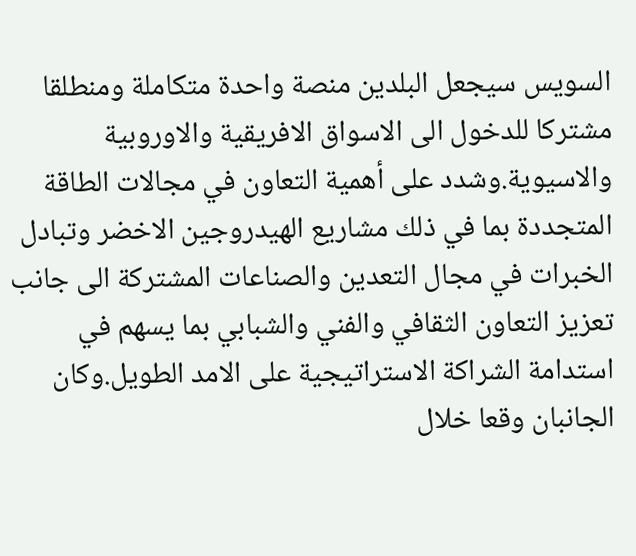السويس سيجعل البلدين منصة واحدة متكاملة ومنطلقا مشتركا للدخول الى الاسواق الافريقية والاوروبية والاسيوية.وشدد على أهمية التعاون في مجالات الطاقة المتجددة بما في ذلك مشاريع الهيدروجين الاخضر وتبادل الخبرات في مجال التعدين والصناعات المشتركة الى جانب تعزيز التعاون الثقافي والفني والشبابي بما يسهم في استدامة الشراكة الاستراتيجية على الامد الطويل.وكان الجانبان وقعا خلال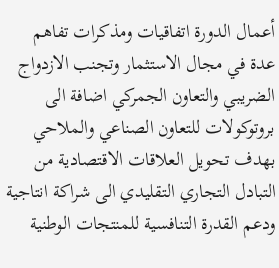أعمال الدورة اتفاقيات ومذكرات تفاهم عدة في مجال الاستثمار وتجنب الازدواج الضريبي والتعاون الجمركي اضافة الى بروتوكولات للتعاون الصناعي والملاحي بهدف تحويل العلاقات الاقتصادية من التبادل التجاري التقليدي الى شراكة انتاجية ودعم القدرة التنافسية للمنتجات الوطنية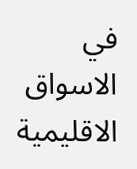في الاسواق الاقليمية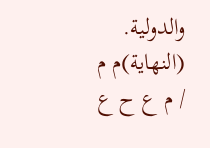والدولية. (النهاية)م م / م ع ح ع